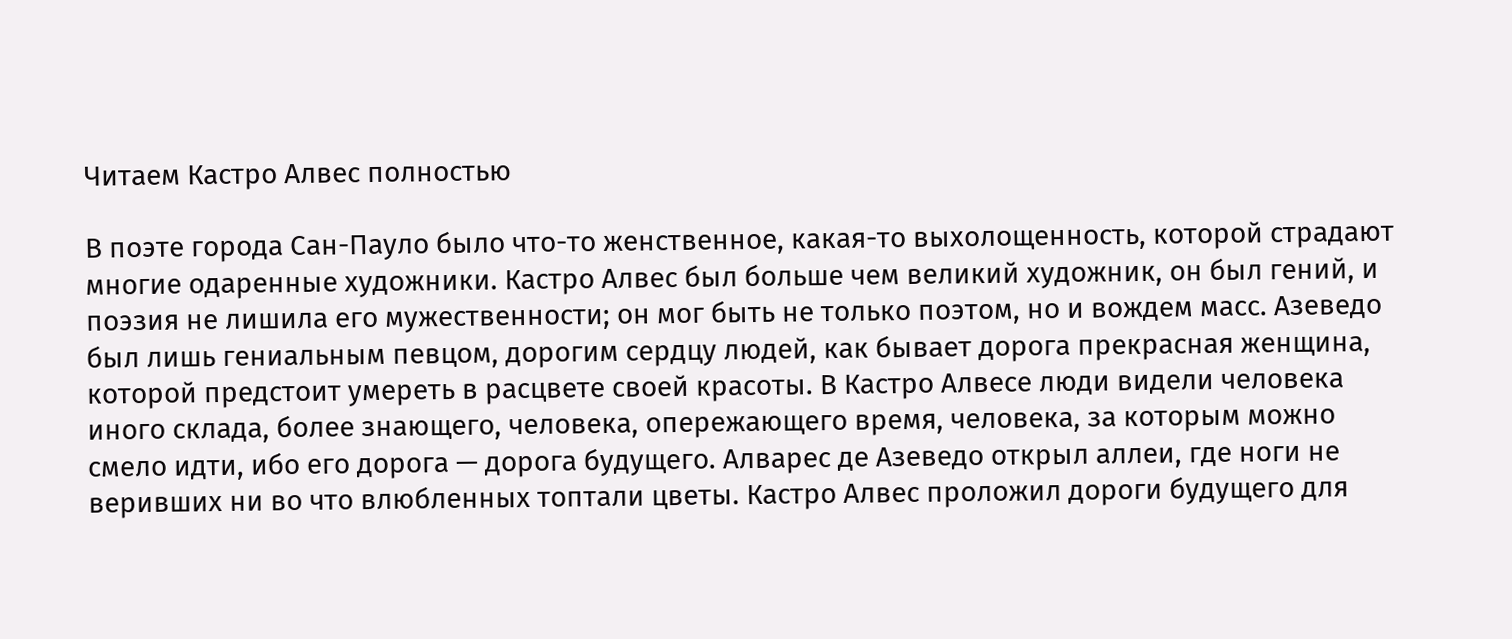Читаем Кастро Алвес полностью

В поэте города Сан-Пауло было что-то женственное, какая-то выхолощенность, которой страдают многие одаренные художники. Кастро Алвес был больше чем великий художник, он был гений, и поэзия не лишила его мужественности; он мог быть не только поэтом, но и вождем масс. Азеведо был лишь гениальным певцом, дорогим сердцу людей, как бывает дорога прекрасная женщина, которой предстоит умереть в расцвете своей красоты. В Кастро Алвесе люди видели человека иного склада, более знающего, человека, опережающего время, человека, за которым можно смело идти, ибо его дорога — дорога будущего. Алварес де Азеведо открыл аллеи, где ноги не веривших ни во что влюбленных топтали цветы. Кастро Алвес проложил дороги будущего для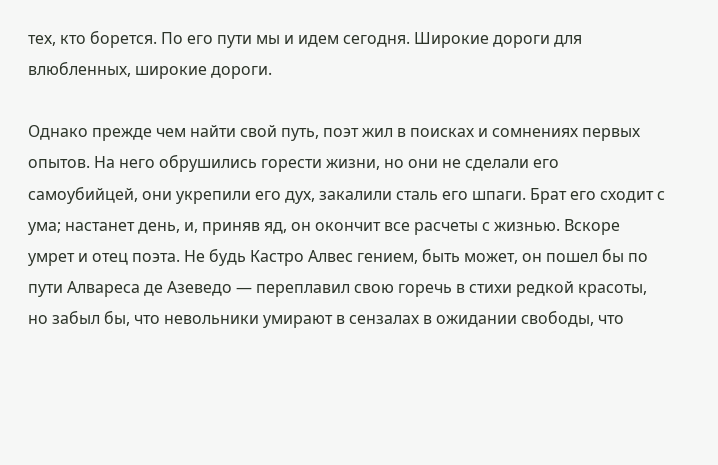тех, кто борется. По его пути мы и идем сегодня. Широкие дороги для влюбленных, широкие дороги.

Однако прежде чем найти свой путь, поэт жил в поисках и сомнениях первых опытов. На него обрушились горести жизни, но они не сделали его самоубийцей, они укрепили его дух, закалили сталь его шпаги. Брат его сходит с ума; настанет день, и, приняв яд, он окончит все расчеты с жизнью. Вскоре умрет и отец поэта. Не будь Кастро Алвес гением, быть может, он пошел бы по пути Алвареса де Азеведо — переплавил свою горечь в стихи редкой красоты, но забыл бы, что невольники умирают в сензалах в ожидании свободы, что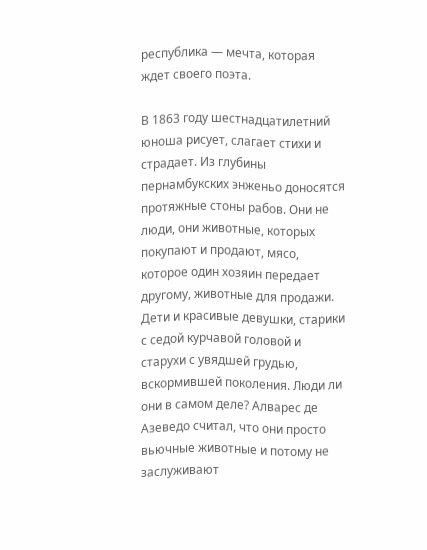республика — мечта, которая ждет своего поэта.

В 1863 году шестнадцатилетний юноша рисует, слагает стихи и страдает. Из глубины пернамбукских энженьо доносятся протяжные стоны рабов. Они не люди, они животные, которых покупают и продают, мясо, которое один хозяин передает другому, животные для продажи. Дети и красивые девушки, старики с седой курчавой головой и старухи с увядшей грудью, вскормившей поколения. Люди ли они в самом деле? Алварес де Азеведо считал, что они просто вьючные животные и потому не заслуживают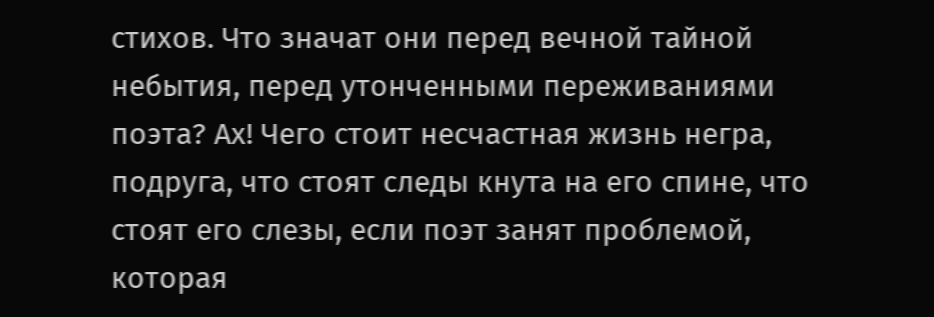стихов. Что значат они перед вечной тайной небытия, перед утонченными переживаниями поэта? Ах! Чего стоит несчастная жизнь негра, подруга, что стоят следы кнута на его спине, что стоят его слезы, если поэт занят проблемой, которая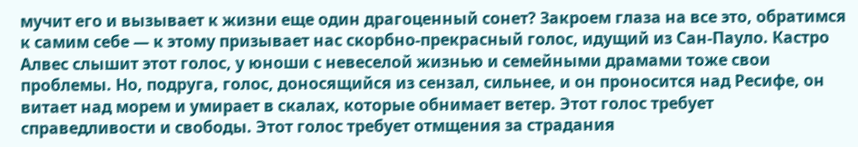мучит его и вызывает к жизни еще один драгоценный сонет? Закроем глаза на все это, обратимся к самим себе — к этому призывает нас скорбно-прекрасный голос, идущий из Сан-Пауло. Кастро Алвес слышит этот голос, у юноши с невеселой жизнью и семейными драмами тоже свои проблемы. Но, подруга, голос, доносящийся из сензал, сильнее, и он проносится над Ресифе, он витает над морем и умирает в скалах, которые обнимает ветер. Этот голос требует справедливости и свободы. Этот голос требует отмщения за страдания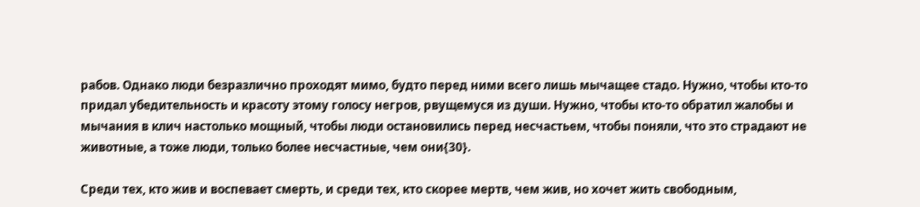рабов. Однако люди безразлично проходят мимо, будто перед ними всего лишь мычащее стадо. Нужно, чтобы кто-то придал убедительность и красоту этому голосу негров, рвущемуся из души. Нужно, чтобы кто-то обратил жалобы и мычания в клич настолько мощный, чтобы люди остановились перед несчастьем, чтобы поняли, что это страдают не животные, а тоже люди, только более несчастные, чем они{30}.

Среди тех, кто жив и воспевает смерть, и среди тех, кто скорее мертв, чем жив, но хочет жить свободным,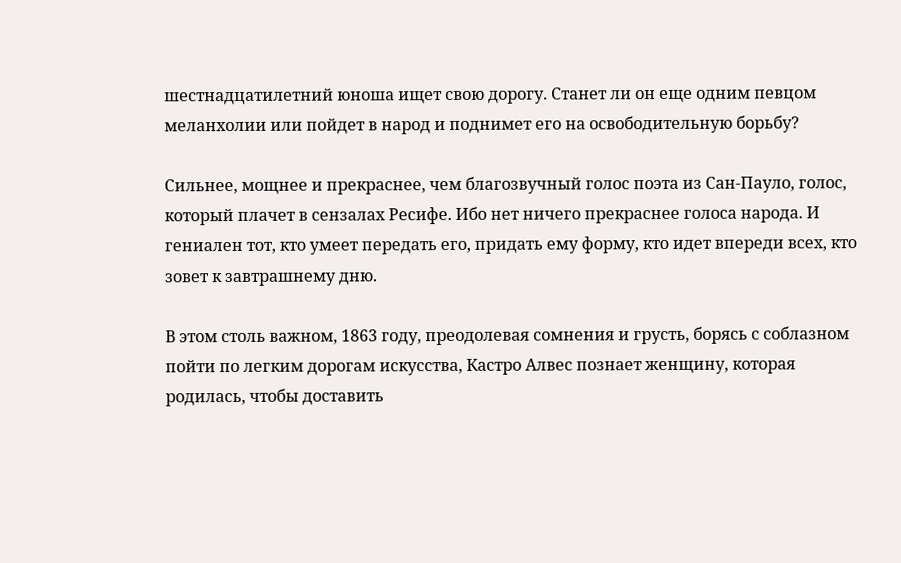шестнадцатилетний юноша ищет свою дорогу. Станет ли он еще одним певцом меланхолии или пойдет в народ и поднимет его на освободительную борьбу?

Сильнее, мощнее и прекраснее, чем благозвучный голос поэта из Сан-Пауло, голос, который плачет в сензалах Ресифе. Ибо нет ничего прекраснее голоса народа. И гениален тот, кто умеет передать его, придать ему форму, кто идет впереди всех, кто зовет к завтрашнему дню.

В этом столь важном, 1863 году, преодолевая сомнения и грусть, борясь с соблазном пойти по легким дорогам искусства, Кастро Алвес познает женщину, которая родилась, чтобы доставить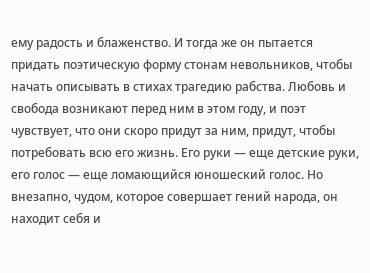ему радость и блаженство. И тогда же он пытается придать поэтическую форму стонам невольников, чтобы начать описывать в стихах трагедию рабства. Любовь и свобода возникают перед ним в этом году, и поэт чувствует, что они скоро придут за ним, придут, чтобы потребовать всю его жизнь. Его руки — еще детские руки, его голос — еще ломающийся юношеский голос. Но внезапно, чудом, которое совершает гений народа, он находит себя и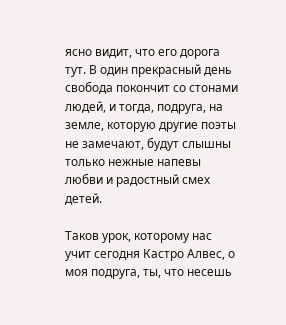ясно видит, что его дорога тут. В один прекрасный день свобода покончит со стонами людей, и тогда, подруга, на земле, которую другие поэты не замечают, будут слышны только нежные напевы любви и радостный смех детей.

Таков урок, которому нас учит сегодня Кастро Алвес, о моя подруга, ты, что несешь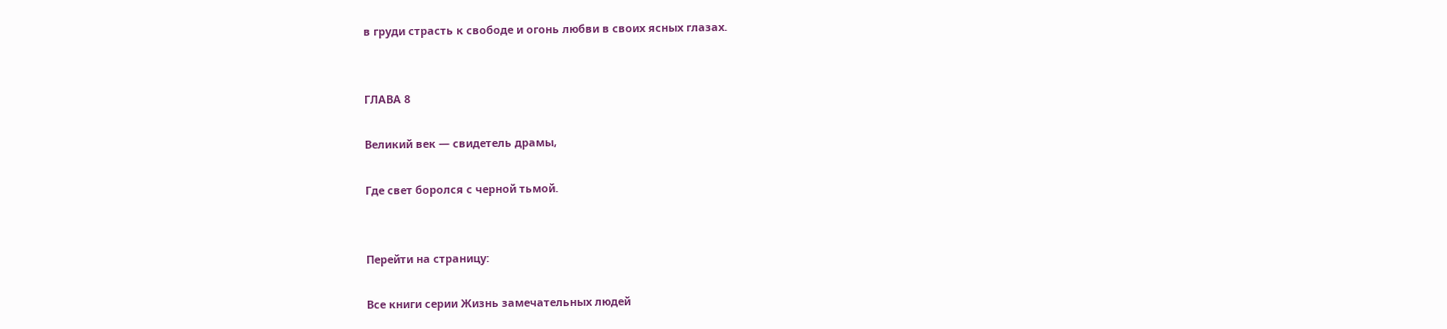в груди страсть к свободе и огонь любви в своих ясных глазах.


ГЛАВА 8

Великий век — свидетель драмы,

Где свет боролся с черной тьмой.


Перейти на страницу:

Все книги серии Жизнь замечательных людей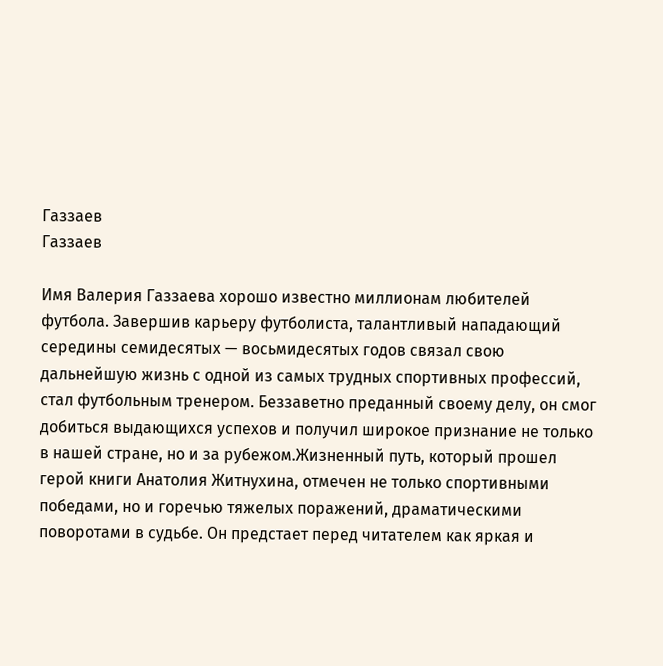Газзаев
Газзаев

Имя Валерия Газзаева хорошо известно миллионам любителей футбола. Завершив карьеру футболиста, талантливый нападающий середины семидесятых — восьмидесятых годов связал свою дальнейшую жизнь с одной из самых трудных спортивных профессий, стал футбольным тренером. Беззаветно преданный своему делу, он смог добиться выдающихся успехов и получил широкое признание не только в нашей стране, но и за рубежом.Жизненный путь, который прошел герой книги Анатолия Житнухина, отмечен не только спортивными победами, но и горечью тяжелых поражений, драматическими поворотами в судьбе. Он предстает перед читателем как яркая и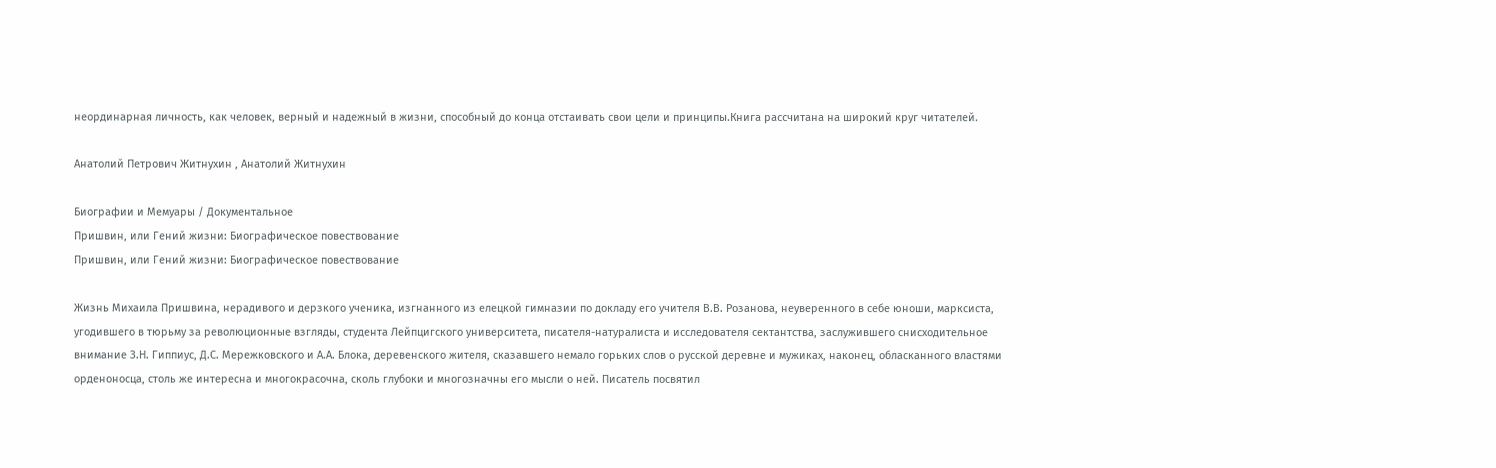неординарная личность, как человек, верный и надежный в жизни, способный до конца отстаивать свои цели и принципы.Книга рассчитана на широкий круг читателей.

Анатолий Петрович Житнухин , Анатолий Житнухин

Биографии и Мемуары / Документальное
Пришвин, или Гений жизни: Биографическое повествование
Пришвин, или Гений жизни: Биографическое повествование

Жизнь Михаила Пришвина, нерадивого и дерзкого ученика, изгнанного из елецкой гимназии по докладу его учителя В.В. Розанова, неуверенного в себе юноши, марксиста, угодившего в тюрьму за революционные взгляды, студента Лейпцигского университета, писателя-натуралиста и исследователя сектантства, заслужившего снисходительное внимание З.Н. Гиппиус, Д.С. Мережковского и А.А. Блока, деревенского жителя, сказавшего немало горьких слов о русской деревне и мужиках, наконец, обласканного властями орденоносца, столь же интересна и многокрасочна, сколь глубоки и многозначны его мысли о ней. Писатель посвятил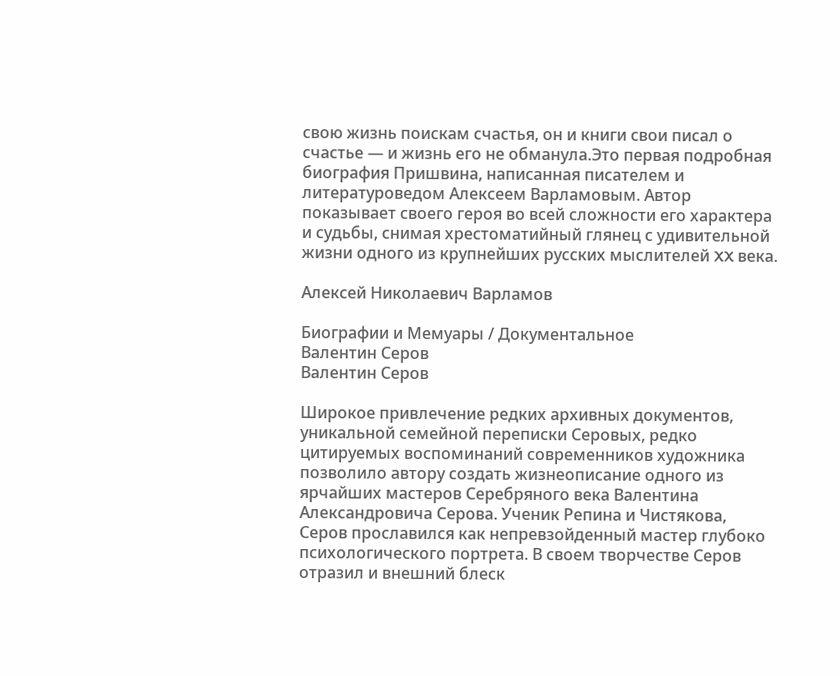свою жизнь поискам счастья, он и книги свои писал о счастье — и жизнь его не обманула.Это первая подробная биография Пришвина, написанная писателем и литературоведом Алексеем Варламовым. Автор показывает своего героя во всей сложности его характера и судьбы, снимая хрестоматийный глянец с удивительной жизни одного из крупнейших русских мыслителей XX века.

Алексей Николаевич Варламов

Биографии и Мемуары / Документальное
Валентин Серов
Валентин Серов

Широкое привлечение редких архивных документов, уникальной семейной переписки Серовых, редко цитируемых воспоминаний современников художника позволило автору создать жизнеописание одного из ярчайших мастеров Серебряного века Валентина Александровича Серова. Ученик Репина и Чистякова, Серов прославился как непревзойденный мастер глубоко психологического портрета. В своем творчестве Серов отразил и внешний блеск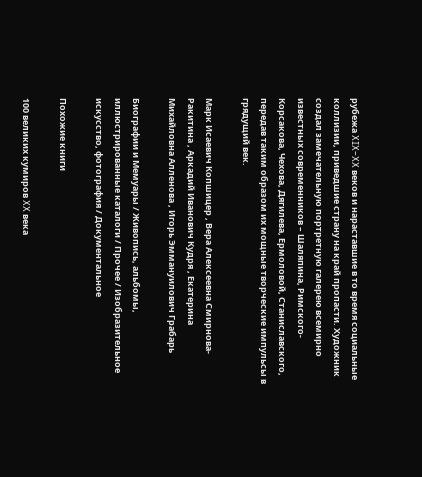рубежа XIX–XX веков и нараставшие в то время социальные коллизии, приведшие страну на край пропасти. Художник создал замечательную портретную галерею всемирно известных современников – Шаляпина, Римского-Корсакова, Чехова, Дягилева, Ермоловой, Станиславского, передав таким образом их мощные творческие импульсы в грядущий век.

Марк Исаевич Копшицер , Вера Алексеевна Смирнова-Ракитина , Аркадий Иванович Кудря , Екатерина Михайловна Алленова , Игорь Эммануилович Грабарь

Биографии и Мемуары / Живопись, альбомы, иллюстрированные каталоги / Прочее / Изобразительное искусство, фотография / Документальное

Похожие книги

100 великих кумиров XX века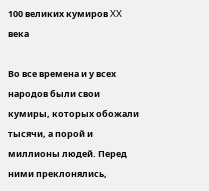100 великих кумиров XX века

Во все времена и у всех народов были свои кумиры, которых обожали тысячи, а порой и миллионы людей. Перед ними преклонялись,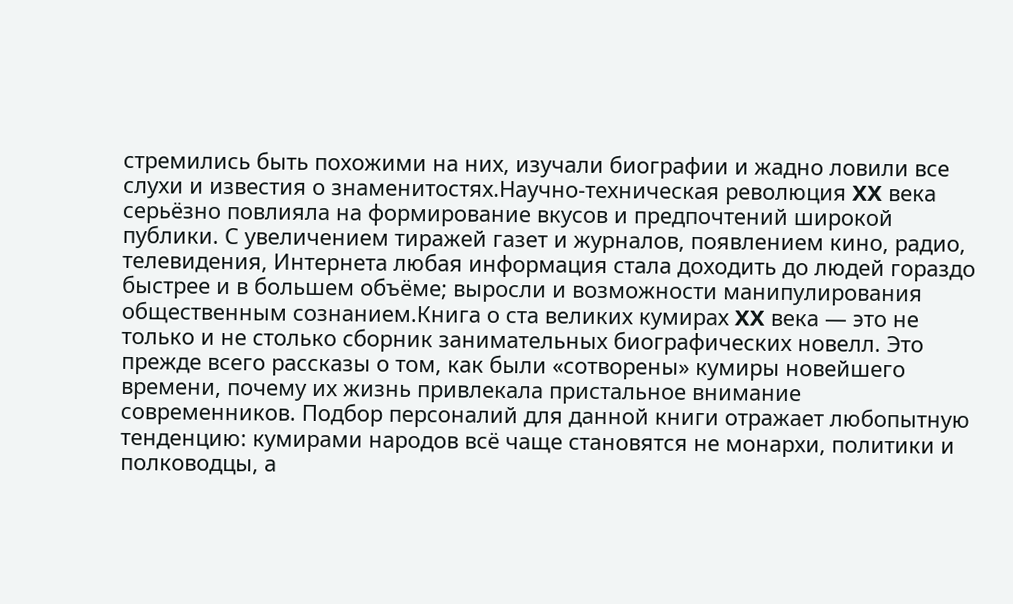стремились быть похожими на них, изучали биографии и жадно ловили все слухи и известия о знаменитостях.Научно-техническая революция XX века серьёзно повлияла на формирование вкусов и предпочтений широкой публики. С увеличением тиражей газет и журналов, появлением кино, радио, телевидения, Интернета любая информация стала доходить до людей гораздо быстрее и в большем объёме; выросли и возможности манипулирования общественным сознанием.Книга о ста великих кумирах XX века — это не только и не столько сборник занимательных биографических новелл. Это прежде всего рассказы о том, как были «сотворены» кумиры новейшего времени, почему их жизнь привлекала пристальное внимание современников. Подбор персоналий для данной книги отражает любопытную тенденцию: кумирами народов всё чаще становятся не монархи, политики и полководцы, а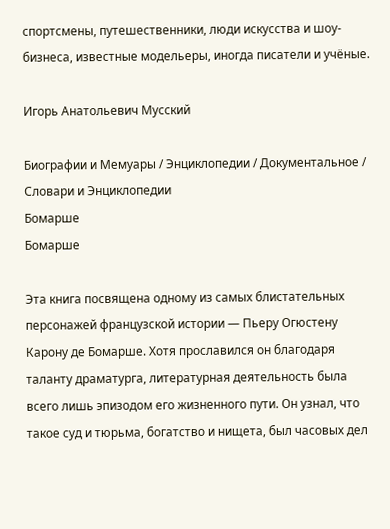спортсмены, путешественники, люди искусства и шоу-бизнеса, известные модельеры, иногда писатели и учёные.

Игорь Анатольевич Мусский

Биографии и Мемуары / Энциклопедии / Документальное / Словари и Энциклопедии
Бомарше
Бомарше

Эта книга посвящена одному из самых блистательных персонажей французской истории — Пьеру Огюстену Карону де Бомарше. Хотя прославился он благодаря таланту драматурга, литературная деятельность была всего лишь эпизодом его жизненного пути. Он узнал, что такое суд и тюрьма, богатство и нищета, был часовых дел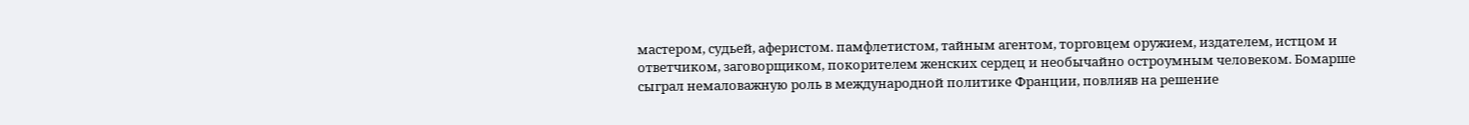мастером, судьей, аферистом. памфлетистом, тайным агентом, торговцем оружием, издателем, истцом и ответчиком, заговорщиком, покорителем женских сердец и необычайно остроумным человеком. Бомарше сыграл немаловажную роль в международной политике Франции, повлияв на решение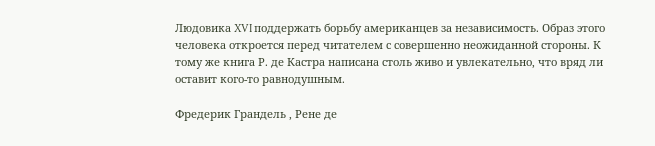Людовика XVI поддержать борьбу американцев за независимость. Образ этого человека откроется перед читателем с совершенно неожиданной стороны. К тому же книга Р. де Кастра написана столь живо и увлекательно, что вряд ли оставит кого-то равнодушным.

Фредерик Грандель , Рене де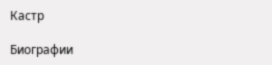Кастр

Биографии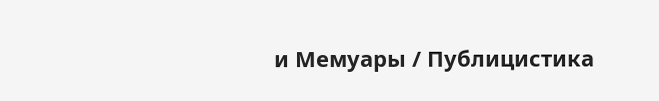и Мемуары / Публицистика